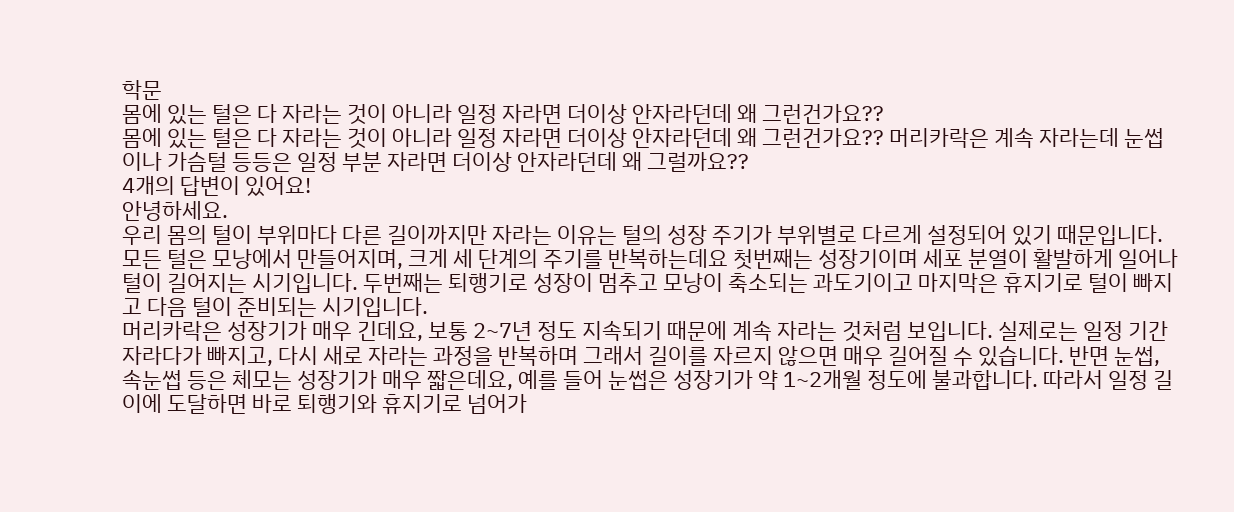학문
몸에 있는 털은 다 자라는 것이 아니라 일정 자라면 더이상 안자라던데 왜 그런건가요??
몸에 있는 털은 다 자라는 것이 아니라 일정 자라면 더이상 안자라던데 왜 그런건가요?? 머리카락은 계속 자라는데 눈썹이나 가슴털 등등은 일정 부분 자라면 더이상 안자라던데 왜 그럴까요??
4개의 답변이 있어요!
안녕하세요.
우리 몸의 털이 부위마다 다른 길이까지만 자라는 이유는 털의 성장 주기가 부위별로 다르게 설정되어 있기 때문입니다.
모든 털은 모낭에서 만들어지며, 크게 세 단계의 주기를 반복하는데요 첫번째는 성장기이며 세포 분열이 활발하게 일어나 털이 길어지는 시기입니다. 두번째는 퇴행기로 성장이 멈추고 모낭이 축소되는 과도기이고 마지막은 휴지기로 털이 빠지고 다음 털이 준비되는 시기입니다.
머리카락은 성장기가 매우 긴데요, 보통 2~7년 정도 지속되기 때문에 계속 자라는 것처럼 보입니다. 실제로는 일정 기간 자라다가 빠지고, 다시 새로 자라는 과정을 반복하며 그래서 길이를 자르지 않으면 매우 길어질 수 있습니다. 반면 눈썹, 속눈썹 등은 체모는 성장기가 매우 짧은데요, 예를 들어 눈썹은 성장기가 약 1~2개월 정도에 불과합니다. 따라서 일정 길이에 도달하면 바로 퇴행기와 휴지기로 넘어가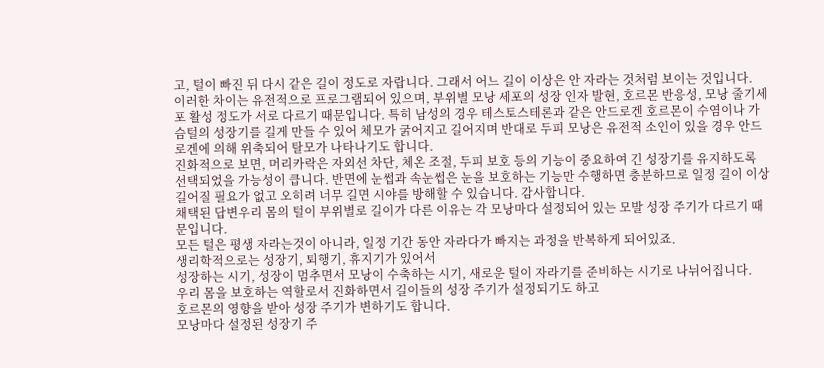고, 털이 빠진 뒤 다시 같은 길이 정도로 자랍니다. 그래서 어느 길이 이상은 안 자라는 것처럼 보이는 것입니다.
이러한 차이는 유전적으로 프로그램되어 있으며, 부위별 모낭 세포의 성장 인자 발현, 호르몬 반응성, 모낭 줄기세포 활성 정도가 서로 다르기 때문입니다. 특히 남성의 경우 테스토스테론과 같은 안드로겐 호르몬이 수염이나 가슴털의 성장기를 길게 만들 수 있어 체모가 굵어지고 길어지며 반대로 두피 모낭은 유전적 소인이 있을 경우 안드로겐에 의해 위축되어 탈모가 나타나기도 합니다.
진화적으로 보면, 머리카락은 자외선 차단, 체온 조절, 두피 보호 등의 기능이 중요하여 긴 성장기를 유지하도록 선택되었을 가능성이 큽니다. 반면에 눈썹과 속눈썹은 눈을 보호하는 기능만 수행하면 충분하므로 일정 길이 이상 길어질 필요가 없고 오히려 너무 길면 시야를 방해할 수 있습니다. 감사합니다.
채택된 답변우리 몸의 털이 부위별로 길이가 다른 이유는 각 모낭마다 설정되어 있는 모발 성장 주기가 다르기 때문입니다.
모든 털은 평생 자라는것이 아니라, 일정 기간 동안 자라다가 빠지는 과정을 반복하게 되어있죠.
생리학적으로는 성장기, 퇴행기, 휴지기가 있어서
성장하는 시기, 성장이 멈추면서 모낭이 수축하는 시기, 새로운 털이 자라기를 준비하는 시기로 나뉘어집니다.
우리 몸을 보호하는 역할로서 진화하면서 길이들의 성장 주기가 설정되기도 하고
호르몬의 영향을 받아 성장 주기가 변하기도 합니다.
모낭마다 설정된 성장기 주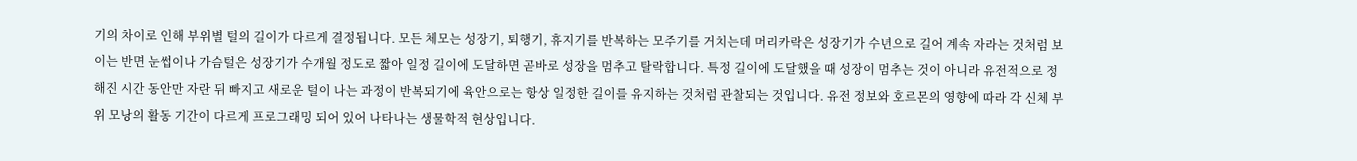기의 차이로 인해 부위별 털의 길이가 다르게 결정됩니다. 모든 체모는 성장기, 퇴행기, 휴지기를 반복하는 모주기를 거치는데 머리카락은 성장기가 수년으로 길어 계속 자라는 것처럼 보이는 반면 눈썹이나 가슴털은 성장기가 수개월 정도로 짧아 일정 길이에 도달하면 곧바로 성장을 멈추고 탈락합니다. 특정 길이에 도달했을 때 성장이 멈추는 것이 아니라 유전적으로 정해진 시간 동안만 자란 뒤 빠지고 새로운 털이 나는 과정이 반복되기에 육안으로는 항상 일정한 길이를 유지하는 것처럼 관찰되는 것입니다. 유전 정보와 호르몬의 영향에 따라 각 신체 부위 모낭의 활동 기간이 다르게 프로그래밍 되어 있어 나타나는 생물학적 현상입니다.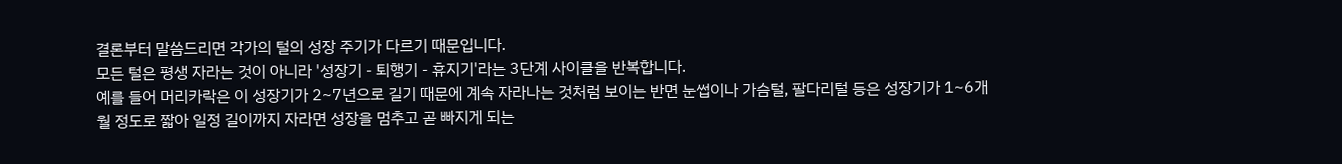결론부터 말씀드리면 각가의 털의 성장 주기가 다르기 때문입니다.
모든 털은 평생 자라는 것이 아니라 '성장기 - 퇴행기 - 휴지기'라는 3단계 사이클을 반복합니다.
예를 들어 머리카락은 이 성장기가 2~7년으로 길기 때문에 계속 자라나는 것처럼 보이는 반면 눈썹이나 가슴털, 팔다리털 등은 성장기가 1~6개월 정도로 짧아 일정 길이까지 자라면 성장을 멈추고 곧 빠지게 되는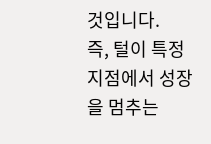것입니다.
즉, 털이 특정 지점에서 성장을 멈추는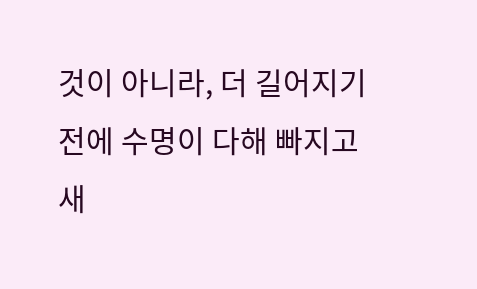것이 아니라, 더 길어지기 전에 수명이 다해 빠지고 새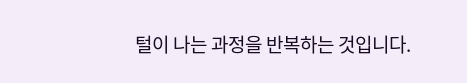털이 나는 과정을 반복하는 것입니다.